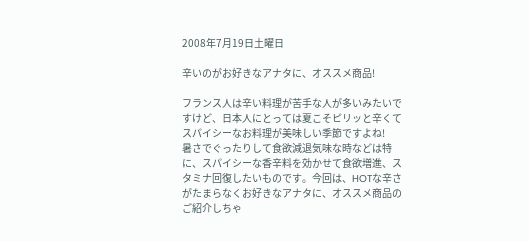2008年7月19日土曜日

辛いのがお好きなアナタに、オススメ商品!

フランス人は辛い料理が苦手な人が多いみたいですけど、日本人にとっては夏こそピリッと辛くてスパイシーなお料理が美味しい季節ですよね!
暑さでぐったりして食欲減退気味な時などは特に、スパイシーな香辛料を効かせて食欲増進、スタミナ回復したいものです。今回は、HOTな辛さがたまらなくお好きなアナタに、オススメ商品のご紹介しちゃ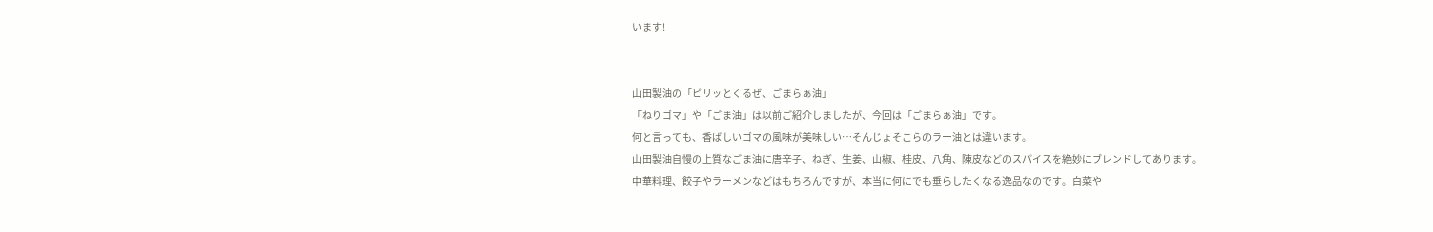います!


山田製油の「ピリッとくるぜ、ごまらぁ油」
「ねりゴマ」や「ごま油」は以前ご紹介しましたが、今回は「ごまらぁ油」です。
何と言っても、香ばしいゴマの風味が美味しい…そんじょそこらのラー油とは違います。
山田製油自慢の上質なごま油に唐辛子、ねぎ、生姜、山椒、桂皮、八角、陳皮などのスパイスを絶妙にブレンドしてあります。
中華料理、餃子やラーメンなどはもちろんですが、本当に何にでも垂らしたくなる逸品なのです。白菜や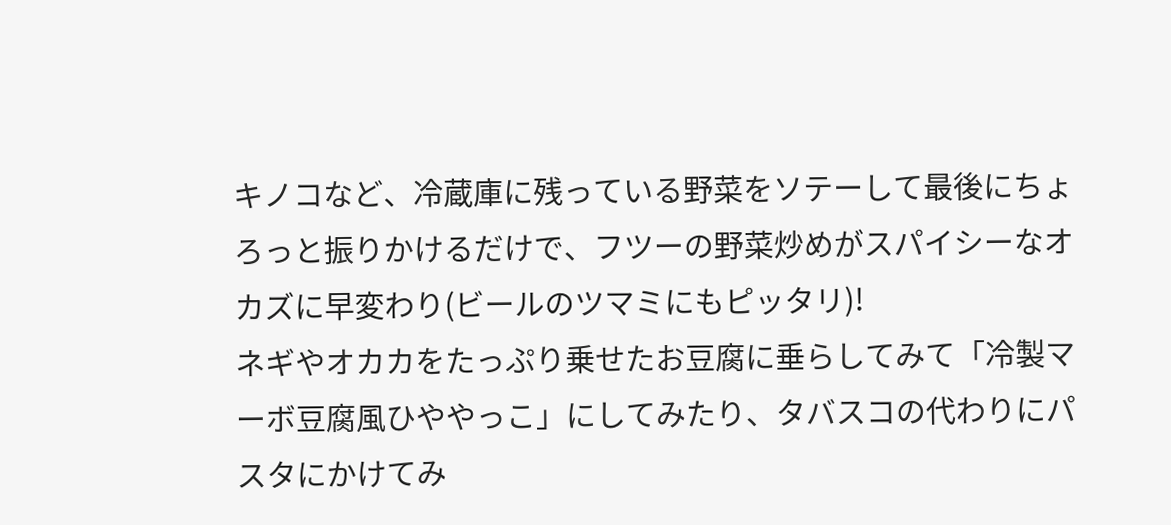キノコなど、冷蔵庫に残っている野菜をソテーして最後にちょろっと振りかけるだけで、フツーの野菜炒めがスパイシーなオカズに早変わり(ビールのツマミにもピッタリ)!
ネギやオカカをたっぷり乗せたお豆腐に垂らしてみて「冷製マーボ豆腐風ひややっこ」にしてみたり、タバスコの代わりにパスタにかけてみ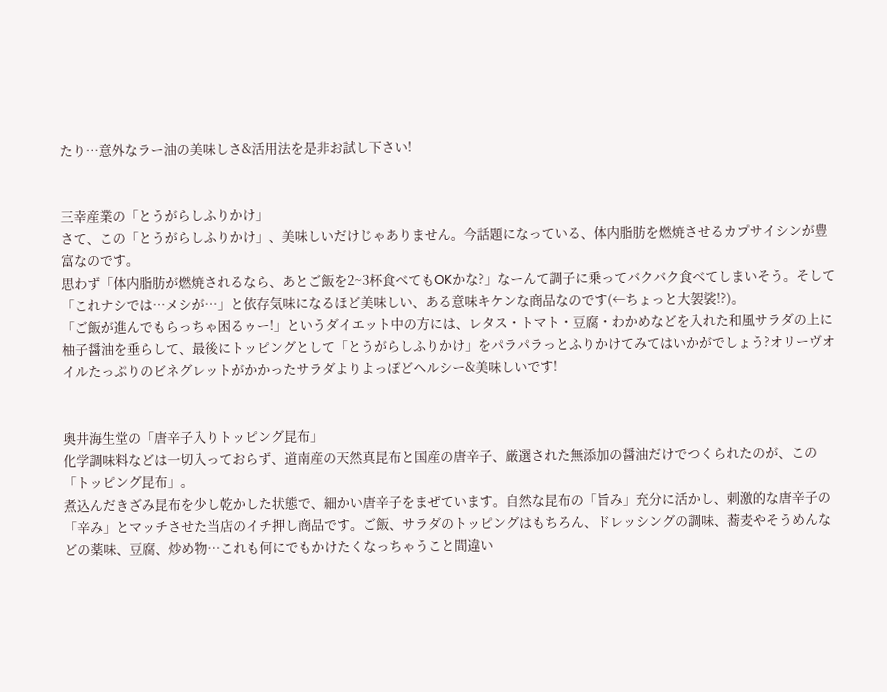たり…意外なラー油の美味しさ&活用法を是非お試し下さい!


三幸産業の「とうがらしふりかけ」
さて、この「とうがらしふりかけ」、美味しいだけじゃありません。今話題になっている、体内脂肪を燃焼させるカプサイシンが豊富なのです。
思わず「体内脂肪が燃焼されるなら、あとご飯を2~3杯食べてもOKかな?」なーんて調子に乗ってバクバク食べてしまいそう。そして「これナシでは…メシが…」と依存気味になるほど美味しい、ある意味キケンな商品なのです(←ちょっと大袈裟!?)。
「ご飯が進んでもらっちゃ困るゥー!」というダイエット中の方には、レタス・トマト・豆腐・わかめなどを入れた和風サラダの上に柚子醤油を垂らして、最後にトッピングとして「とうがらしふりかけ」をパラパラっとふりかけてみてはいかがでしょう?オリーヴオイルたっぷりのビネグレットがかかったサラダよりよっぽどヘルシー&美味しいです!


奥井海生堂の「唐辛子入りトッピング昆布」
化学調味料などは一切入っておらず、道南産の天然真昆布と国産の唐辛子、厳選された無添加の醤油だけでつくられたのが、この「トッピング昆布」。
煮込んだきざみ昆布を少し乾かした状態で、細かい唐辛子をまぜています。自然な昆布の「旨み」充分に活かし、刺激的な唐辛子の「辛み」とマッチさせた当店のイチ押し商品です。ご飯、サラダのトッピングはもちろん、ドレッシングの調味、蕎麦やそうめんなどの薬味、豆腐、炒め物…これも何にでもかけたくなっちゃうこと間違い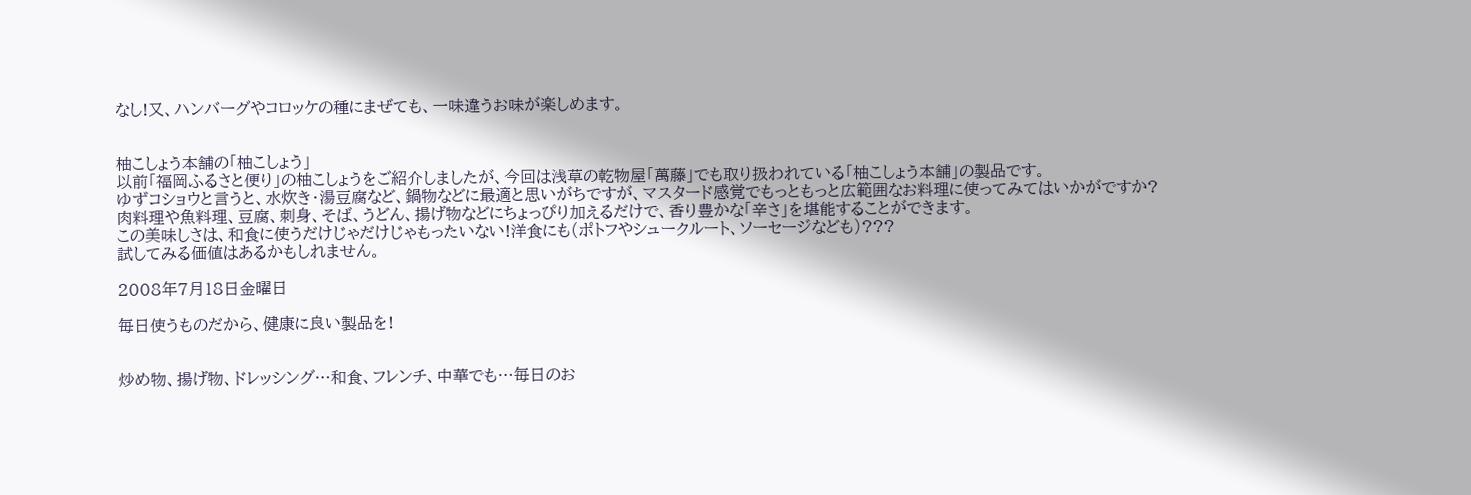なし!又、ハンバーグやコロッケの種にまぜても、一味違うお味が楽しめます。


柚こしょう本舗の「柚こしょう」
以前「福岡ふるさと便り」の柚こしょうをご紹介しましたが、今回は浅草の乾物屋「萬藤」でも取り扱われている「柚こしょう本舗」の製品です。
ゆずコショウと言うと、水炊き・湯豆腐など、鍋物などに最適と思いがちですが、マスタード感覚でもっともっと広範囲なお料理に使ってみてはいかがですか?
肉料理や魚料理、豆腐、刺身、そば、うどん、揚げ物などにちょっぴり加えるだけで、香り豊かな「辛さ」を堪能することができます。
この美味しさは、和食に使うだけじゃだけじゃもったいない!洋食にも(ポトフやシュークルート、ソーセージなども)???
試してみる価値はあるかもしれません。

2008年7月18日金曜日

毎日使うものだから、健康に良い製品を!


炒め物、揚げ物、ドレッシング…和食、フレンチ、中華でも…毎日のお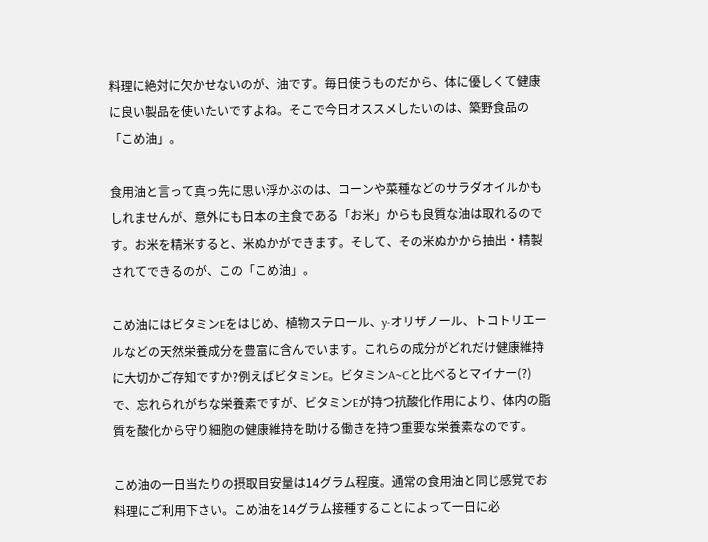料理に絶対に欠かせないのが、油です。毎日使うものだから、体に優しくて健康に良い製品を使いたいですよね。そこで今日オススメしたいのは、築野食品の「こめ油」。

食用油と言って真っ先に思い浮かぶのは、コーンや菜種などのサラダオイルかもしれませんが、意外にも日本の主食である「お米」からも良質な油は取れるのです。お米を精米すると、米ぬかができます。そして、その米ぬかから抽出・精製されてできるのが、この「こめ油」。

こめ油にはビタミンEをはじめ、植物ステロール、y-オリザノール、トコトリエールなどの天然栄養成分を豊富に含んでいます。これらの成分がどれだけ健康維持に大切かご存知ですか?例えばビタミンE。ビタミンA~Cと比べるとマイナー(?)で、忘れられがちな栄養素ですが、ビタミンEが持つ抗酸化作用により、体内の脂質を酸化から守り細胞の健康維持を助ける働きを持つ重要な栄養素なのです。

こめ油の一日当たりの摂取目安量は14グラム程度。通常の食用油と同じ感覚でお料理にご利用下さい。こめ油を14グラム接種することによって一日に必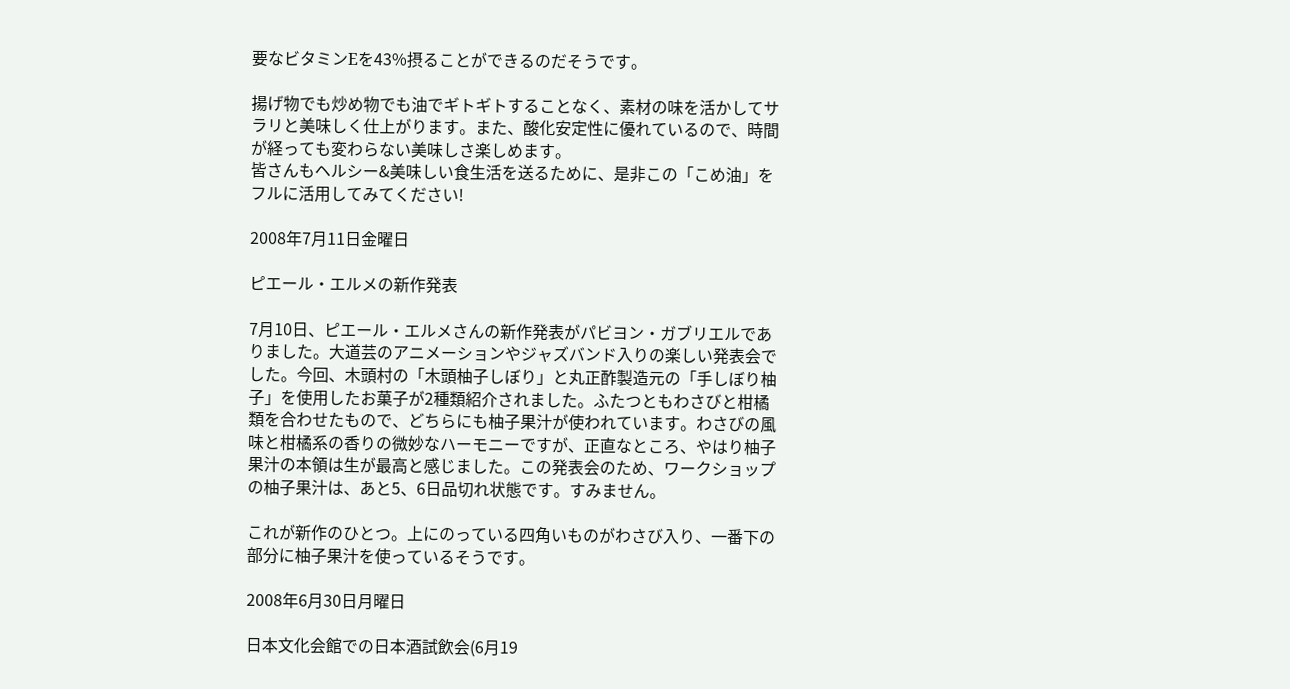要なビタミンEを43%摂ることができるのだそうです。

揚げ物でも炒め物でも油でギトギトすることなく、素材の味を活かしてサラリと美味しく仕上がります。また、酸化安定性に優れているので、時間が経っても変わらない美味しさ楽しめます。
皆さんもヘルシー&美味しい食生活を送るために、是非この「こめ油」をフルに活用してみてください!

2008年7月11日金曜日

ピエール・エルメの新作発表

7月10日、ピエール・エルメさんの新作発表がパビヨン・ガブリエルでありました。大道芸のアニメーションやジャズバンド入りの楽しい発表会でした。今回、木頭村の「木頭柚子しぼり」と丸正酢製造元の「手しぼり柚子」を使用したお菓子が2種類紹介されました。ふたつともわさびと柑橘類を合わせたもので、どちらにも柚子果汁が使われています。わさびの風味と柑橘系の香りの微妙なハーモニーですが、正直なところ、やはり柚子果汁の本領は生が最高と感じました。この発表会のため、ワークショップの柚子果汁は、あと5、6日品切れ状態です。すみません。

これが新作のひとつ。上にのっている四角いものがわさび入り、一番下の部分に柚子果汁を使っているそうです。

2008年6月30日月曜日

日本文化会館での日本酒試飲会(6月19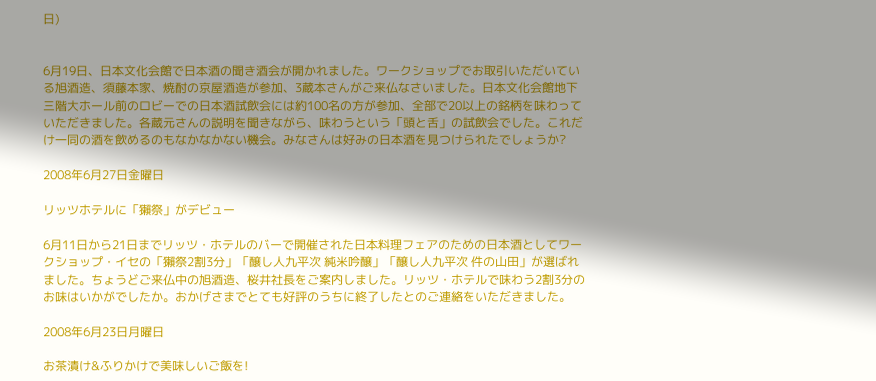日)


6月19日、日本文化会館で日本酒の聞き酒会が開かれました。ワークショップでお取引いただいている旭酒造、須藤本家、焼酎の京屋酒造が参加、3蔵本さんがご来仏なさいました。日本文化会館地下三階大ホール前のロビーでの日本酒試飲会には約100名の方が参加、全部で20以上の銘柄を味わっていただきました。各蔵元さんの説明を聞きながら、味わうという「頭と舌」の試飲会でした。これだけ一同の酒を飲めるのもなかなかない機会。みなさんは好みの日本酒を見つけられたでしょうか?

2008年6月27日金曜日

リッツホテルに「獺祭」がデビュー

6月11日から21日までリッツ・ホテルのバーで開催された日本料理フェアのための日本酒としてワークショップ・イセの「獺祭2割3分」「醸し人九平次 純米吟醸」「醸し人九平次 件の山田」が選ばれました。ちょうどご来仏中の旭酒造、桜井社長をご案内しました。リッツ・ホテルで味わう2割3分のお味はいかがでしたか。おかげさまでとても好評のうちに終了したとのご連絡をいただきました。

2008年6月23日月曜日

お茶漬け&ふりかけで美味しいご飯を!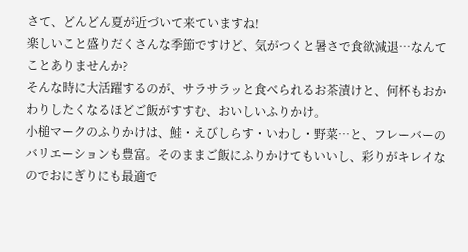さて、どんどん夏が近づいて来ていますね!
楽しいこと盛りだくさんな季節ですけど、気がつくと暑さで食欲減退…なんてことありませんか?
そんな時に大活躍するのが、サラサラッと食べられるお茶漬けと、何杯もおかわりしたくなるほどご飯がすすむ、おいしいふりかけ。
小槌マークのふりかけは、鮭・えびしらす・いわし・野菜…と、フレーバーのバリエーションも豊富。そのままご飯にふりかけてもいいし、彩りがキレイなのでおにぎりにも最適で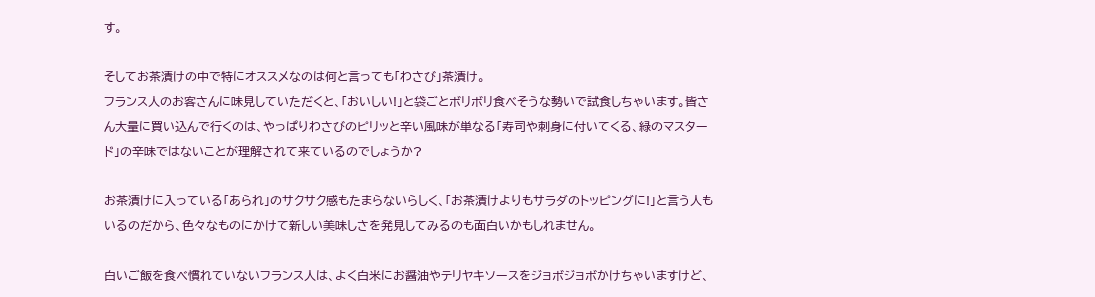す。

そしてお茶漬けの中で特にオススメなのは何と言っても「わさび」茶漬け。
フランス人のお客さんに味見していただくと、「おいしい!」と袋ごとボリボリ食べそうな勢いで試食しちゃいます。皆さん大量に買い込んで行くのは、やっぱりわさびのピリッと辛い風味が単なる「寿司や刺身に付いてくる、緑のマスタード」の辛味ではないことが理解されて来ているのでしょうか?

お茶漬けに入っている「あられ」のサクサク感もたまらないらしく、「お茶漬けよりもサラダのトッピングに!」と言う人もいるのだから、色々なものにかけて新しい美味しさを発見してみるのも面白いかもしれません。

白いご飯を食べ慣れていないフランス人は、よく白米にお醤油やテリヤキソースをジョボジョボかけちゃいますけど、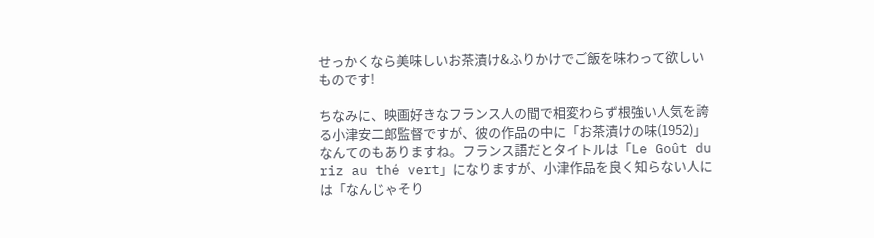せっかくなら美味しいお茶漬け&ふりかけでご飯を味わって欲しいものです!

ちなみに、映画好きなフランス人の間で相変わらず根強い人気を誇る小津安二郎監督ですが、彼の作品の中に「お茶漬けの味(1952)」なんてのもありますね。フランス語だとタイトルは「Le Goût du riz au thé vert」になりますが、小津作品を良く知らない人には「なんじゃそり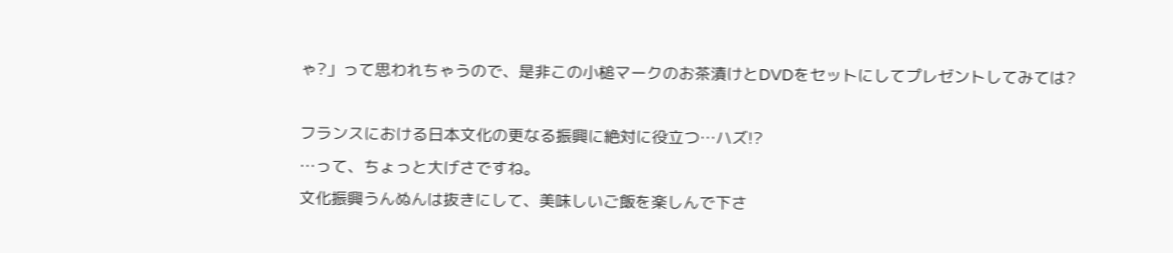ゃ?」って思われちゃうので、是非この小槌マークのお茶漬けとDVDをセットにしてプレゼントしてみては?

フランスにおける日本文化の更なる振興に絶対に役立つ…ハズ!?
…って、ちょっと大げさですね。
文化振興うんぬんは抜きにして、美味しいご飯を楽しんで下さ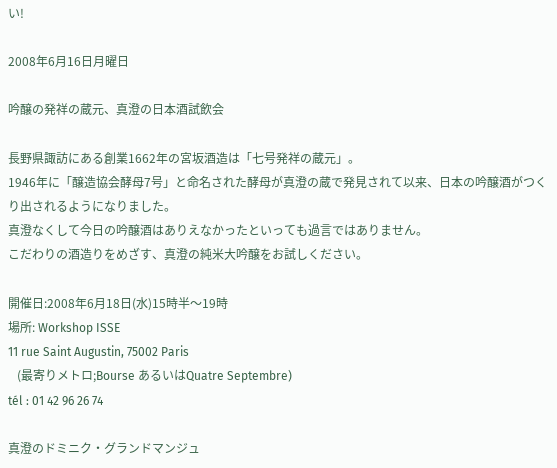い!

2008年6月16日月曜日

吟醸の発祥の蔵元、真澄の日本酒試飲会

長野県諏訪にある創業1662年の宮坂酒造は「七号発祥の蔵元」。
1946年に「醸造協会酵母7号」と命名された酵母が真澄の蔵で発見されて以来、日本の吟醸酒がつくり出されるようになりました。
真澄なくして今日の吟醸酒はありえなかったといっても過言ではありません。
こだわりの酒造りをめざす、真澄の純米大吟醸をお試しください。

開催日:2008年6月18日(水)15時半〜19時
場所: Workshop ISSE
11 rue Saint Augustin, 75002 Paris
   (最寄りメトロ;Bourse あるいはQuatre Septembre)
tél : 01 42 96 26 74

真澄のドミニク・グランドマンジュ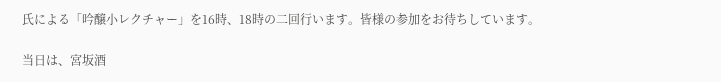氏による「吟醸小レクチャー」を16時、18時の二回行います。皆様の参加をお待ちしています。

当日は、宮坂酒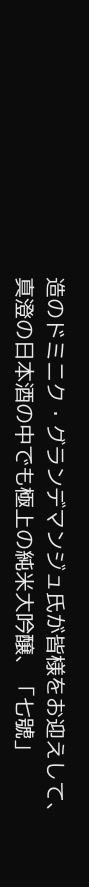造のドミニク・グランデマンジュ氏が皆様をお迎えして、真澄の日本酒の中でも極上の純米大吟醸、「七號」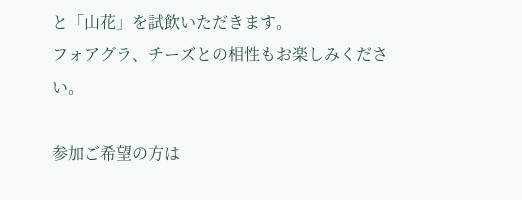と「山花」を試飲いただきます。
フォアグラ、チーズとの相性もお楽しみください。

参加ご希望の方は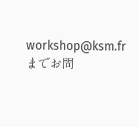workshop@ksm.frまでお問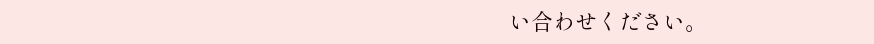い合わせください。